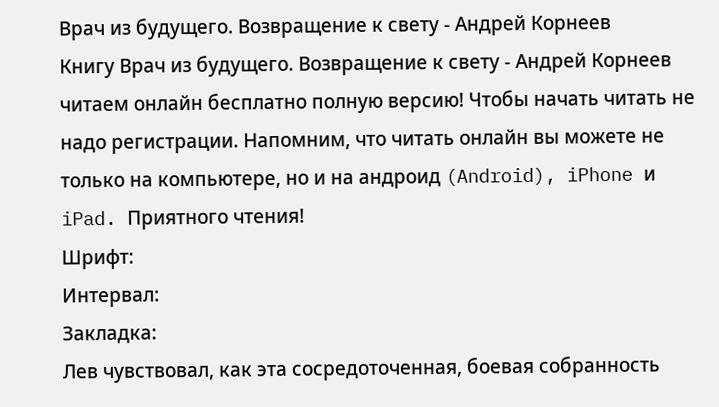Врач из будущего. Возвращение к свету - Андрей Корнеев
Книгу Врач из будущего. Возвращение к свету - Андрей Корнеев читаем онлайн бесплатно полную версию! Чтобы начать читать не надо регистрации. Напомним, что читать онлайн вы можете не только на компьютере, но и на андроид (Android), iPhone и iPad. Приятного чтения!
Шрифт:
Интервал:
Закладка:
Лев чувствовал, как эта сосредоточенная, боевая собранность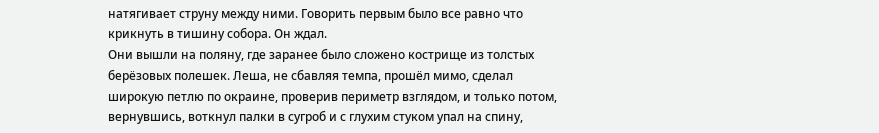натягивает струну между ними. Говорить первым было все равно что крикнуть в тишину собора. Он ждал.
Они вышли на поляну, где заранее было сложено кострище из толстых берёзовых полешек. Леша, не сбавляя темпа, прошёл мимо, сделал широкую петлю по окраине, проверив периметр взглядом, и только потом, вернувшись, воткнул палки в сугроб и с глухим стуком упал на спину,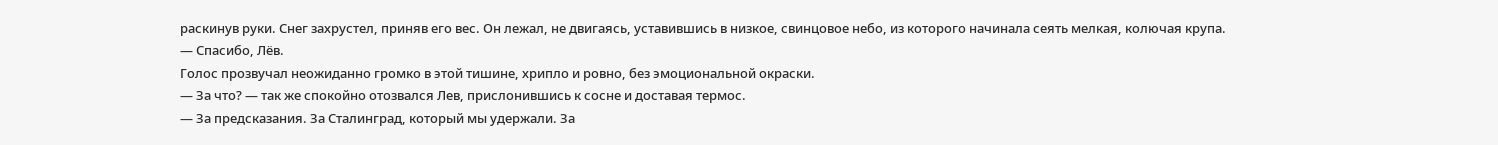раскинув руки. Снег захрустел, приняв его вес. Он лежал, не двигаясь, уставившись в низкое, свинцовое небо, из которого начинала сеять мелкая, колючая крупа.
— Спасибо, Лёв.
Голос прозвучал неожиданно громко в этой тишине, хрипло и ровно, без эмоциональной окраски.
— За что? — так же спокойно отозвался Лев, прислонившись к сосне и доставая термос.
— За предсказания. За Сталинград, который мы удержали. За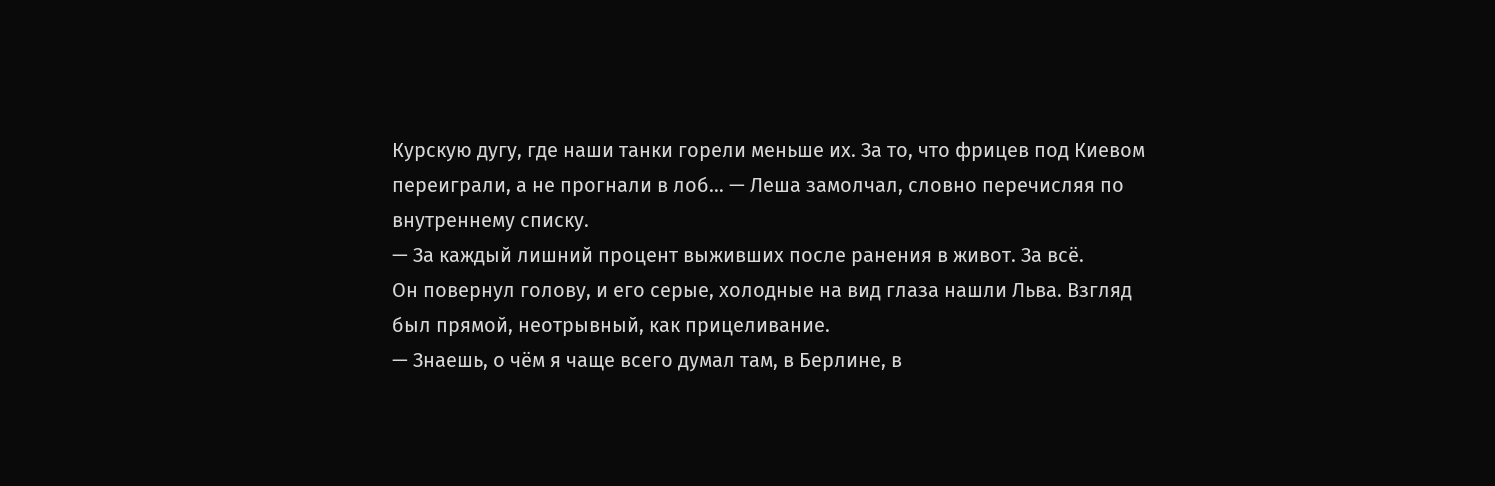Курскую дугу, где наши танки горели меньше их. За то, что фрицев под Киевом переиграли, а не прогнали в лоб… — Леша замолчал, словно перечисляя по внутреннему списку.
— За каждый лишний процент выживших после ранения в живот. За всё.
Он повернул голову, и его серые, холодные на вид глаза нашли Льва. Взгляд был прямой, неотрывный, как прицеливание.
— Знаешь, о чём я чаще всего думал там, в Берлине, в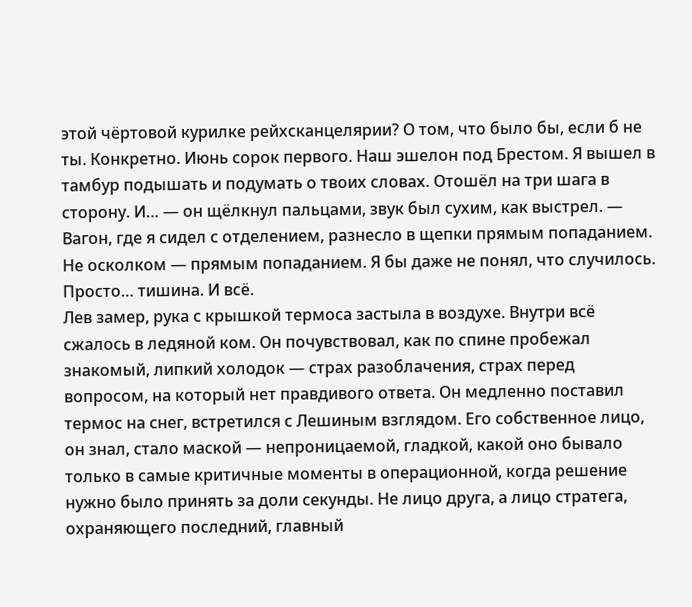этой чёртовой курилке рейхсканцелярии? О том, что было бы, если б не ты. Конкретно. Июнь сорок первого. Наш эшелон под Брестом. Я вышел в тамбур подышать и подумать о твоих словах. Отошёл на три шага в сторону. И… — он щёлкнул пальцами, звук был сухим, как выстрел. — Вагон, где я сидел с отделением, разнесло в щепки прямым попаданием. Не осколком — прямым попаданием. Я бы даже не понял, что случилось. Просто… тишина. И всё.
Лев замер, рука с крышкой термоса застыла в воздухе. Внутри всё сжалось в ледяной ком. Он почувствовал, как по спине пробежал знакомый, липкий холодок — страх разоблачения, страх перед вопросом, на который нет правдивого ответа. Он медленно поставил термос на снег, встретился с Лешиным взглядом. Его собственное лицо, он знал, стало маской — непроницаемой, гладкой, какой оно бывало только в самые критичные моменты в операционной, когда решение нужно было принять за доли секунды. Не лицо друга, а лицо стратега, охраняющего последний, главный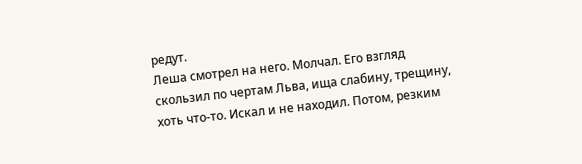редут.
Леша смотрел на него. Молчал. Его взгляд скользил по чертам Льва, ища слабину, трещину, хоть что-то. Искал и не находил. Потом, резким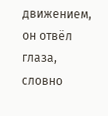движением, он отвёл глаза, словно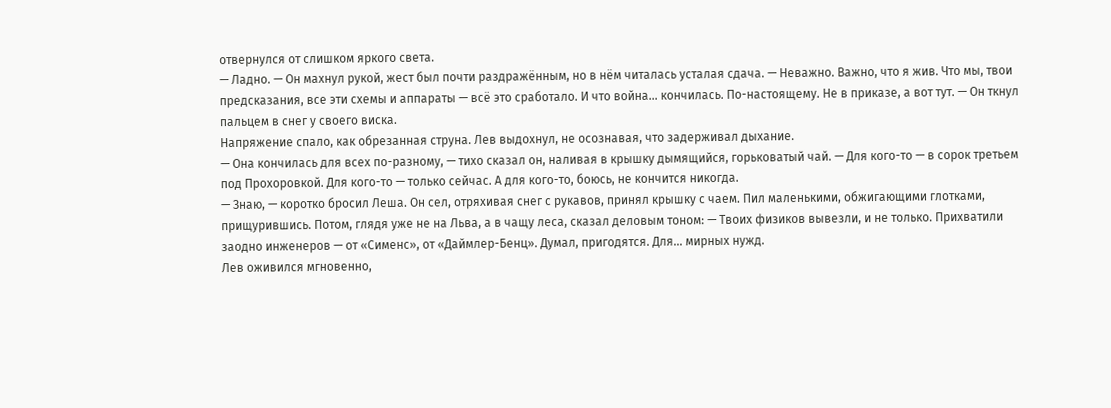отвернулся от слишком яркого света.
— Ладно. — Он махнул рукой, жест был почти раздражённым, но в нём читалась усталая сдача. — Неважно. Важно, что я жив. Что мы, твои предсказания, все эти схемы и аппараты — всё это сработало. И что война… кончилась. По-настоящему. Не в приказе, а вот тут. — Он ткнул пальцем в снег у своего виска.
Напряжение спало, как обрезанная струна. Лев выдохнул, не осознавая, что задерживал дыхание.
— Она кончилась для всех по-разному, — тихо сказал он, наливая в крышку дымящийся, горьковатый чай. — Для кого-то — в сорок третьем под Прохоровкой. Для кого-то — только сейчас. А для кого-то, боюсь, не кончится никогда.
— Знаю, — коротко бросил Леша. Он сел, отряхивая снег с рукавов, принял крышку с чаем. Пил маленькими, обжигающими глотками, прищурившись. Потом, глядя уже не на Льва, а в чащу леса, сказал деловым тоном: — Твоих физиков вывезли, и не только. Прихватили заодно инженеров — от «Сименс», от «Даймлер-Бенц». Думал, пригодятся. Для… мирных нужд.
Лев оживился мгновенно,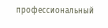профессиональный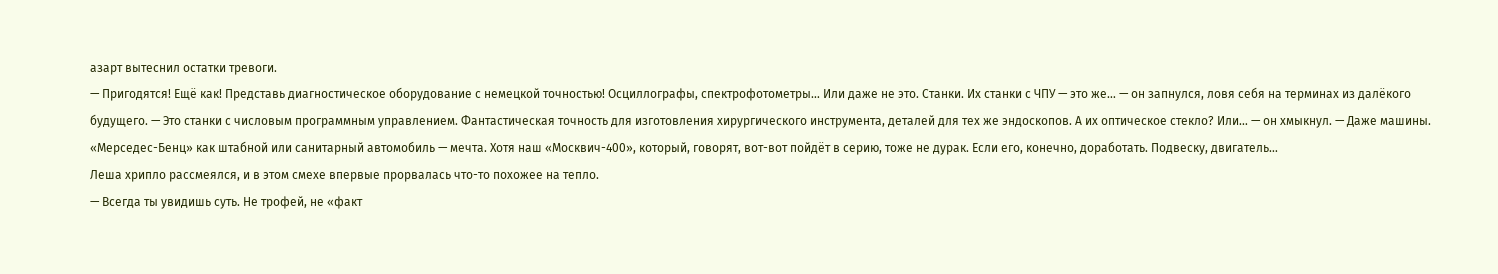азарт вытеснил остатки тревоги.
— Пригодятся! Ещё как! Представь диагностическое оборудование с немецкой точностью! Осциллографы, спектрофотометры… Или даже не это. Станки. Их станки с ЧПУ — это же… — он запнулся, ловя себя на терминах из далёкого будущего. — Это станки с числовым программным управлением. Фантастическая точность для изготовления хирургического инструмента, деталей для тех же эндоскопов. А их оптическое стекло? Или… — он хмыкнул. — Даже машины. «Мерседес-Бенц» как штабной или санитарный автомобиль — мечта. Хотя наш «Москвич-400», который, говорят, вот-вот пойдёт в серию, тоже не дурак. Если его, конечно, доработать. Подвеску, двигатель…
Леша хрипло рассмеялся, и в этом смехе впервые прорвалась что-то похожее на тепло.
— Всегда ты увидишь суть. Не трофей, не «факт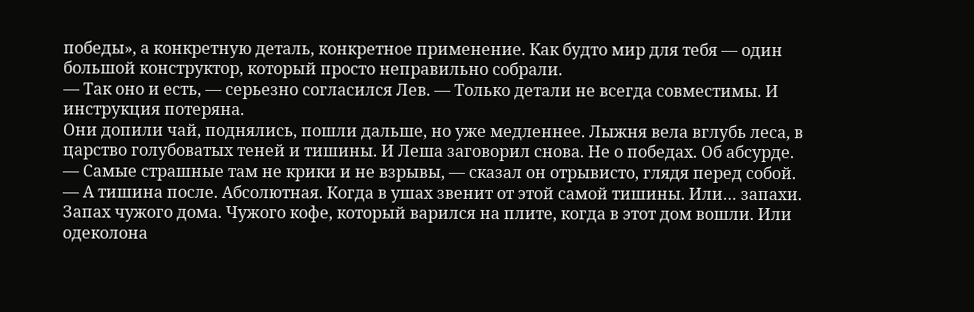победы», а конкретную деталь, конкретное применение. Как будто мир для тебя — один большой конструктор, который просто неправильно собрали.
— Так оно и есть, — серьезно согласился Лев. — Только детали не всегда совместимы. И инструкция потеряна.
Они допили чай, поднялись, пошли дальше, но уже медленнее. Лыжня вела вглубь леса, в царство голубоватых теней и тишины. И Леша заговорил снова. Не о победах. Об абсурде.
— Самые страшные там не крики и не взрывы, — сказал он отрывисто, глядя перед собой. — А тишина после. Абсолютная. Когда в ушах звенит от этой самой тишины. Или… запахи. Запах чужого дома. Чужого кофе, который варился на плите, когда в этот дом вошли. Или одеколона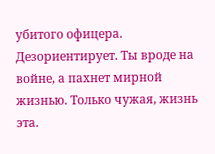убитого офицера. Дезориентирует. Ты вроде на войне, а пахнет мирной жизнью. Только чужая, жизнь эта.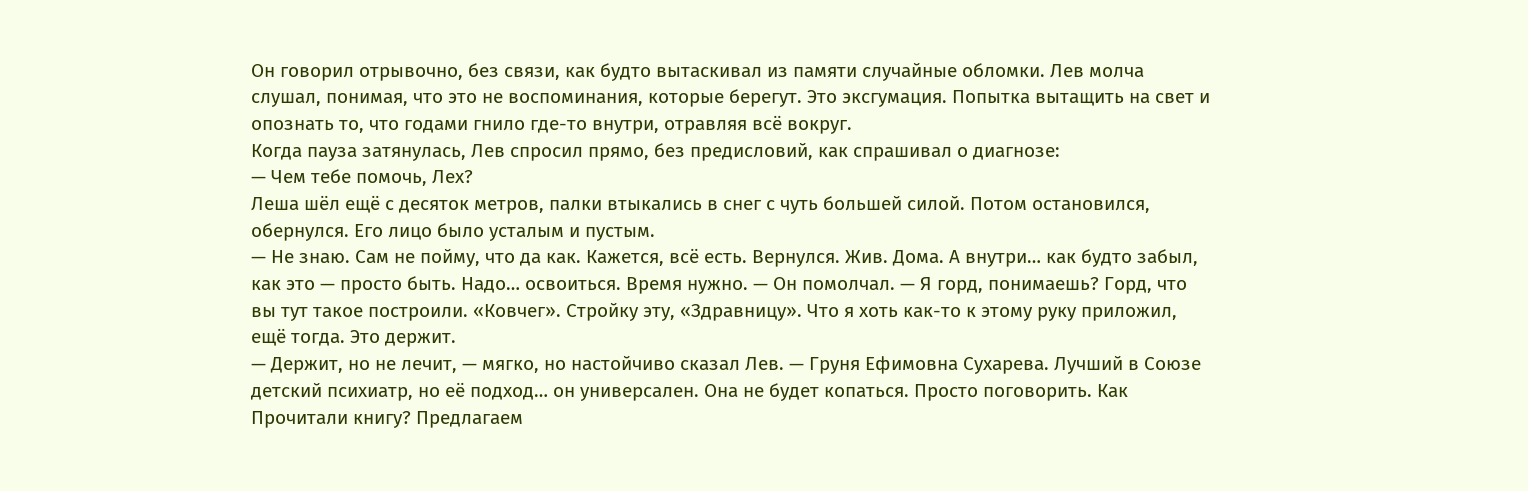Он говорил отрывочно, без связи, как будто вытаскивал из памяти случайные обломки. Лев молча слушал, понимая, что это не воспоминания, которые берегут. Это эксгумация. Попытка вытащить на свет и опознать то, что годами гнило где-то внутри, отравляя всё вокруг.
Когда пауза затянулась, Лев спросил прямо, без предисловий, как спрашивал о диагнозе:
— Чем тебе помочь, Лех?
Леша шёл ещё с десяток метров, палки втыкались в снег с чуть большей силой. Потом остановился, обернулся. Его лицо было усталым и пустым.
— Не знаю. Сам не пойму, что да как. Кажется, всё есть. Вернулся. Жив. Дома. А внутри… как будто забыл, как это — просто быть. Надо… освоиться. Время нужно. — Он помолчал. — Я горд, понимаешь? Горд, что вы тут такое построили. «Ковчег». Стройку эту, «Здравницу». Что я хоть как-то к этому руку приложил, ещё тогда. Это держит.
— Держит, но не лечит, — мягко, но настойчиво сказал Лев. — Груня Ефимовна Сухарева. Лучший в Союзе детский психиатр, но её подход… он универсален. Она не будет копаться. Просто поговорить. Как
Прочитали книгу? Предлагаем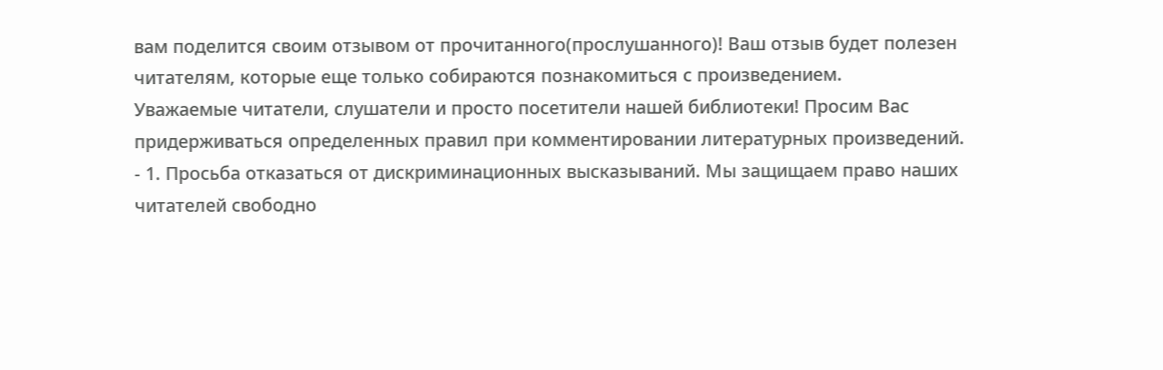вам поделится своим отзывом от прочитанного(прослушанного)! Ваш отзыв будет полезен читателям, которые еще только собираются познакомиться с произведением.
Уважаемые читатели, слушатели и просто посетители нашей библиотеки! Просим Вас придерживаться определенных правил при комментировании литературных произведений.
- 1. Просьба отказаться от дискриминационных высказываний. Мы защищаем право наших читателей свободно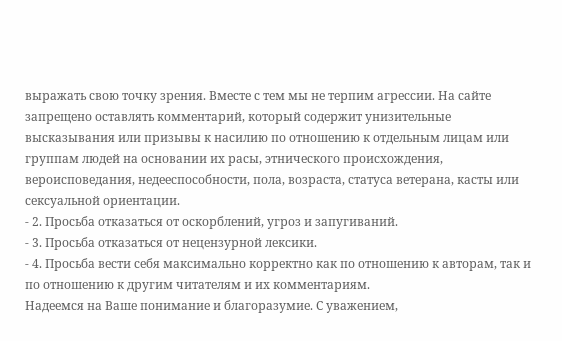выражать свою точку зрения. Вместе с тем мы не терпим агрессии. На сайте запрещено оставлять комментарий, который содержит унизительные высказывания или призывы к насилию по отношению к отдельным лицам или группам людей на основании их расы, этнического происхождения, вероисповедания, недееспособности, пола, возраста, статуса ветерана, касты или сексуальной ориентации.
- 2. Просьба отказаться от оскорблений, угроз и запугиваний.
- 3. Просьба отказаться от нецензурной лексики.
- 4. Просьба вести себя максимально корректно как по отношению к авторам, так и по отношению к другим читателям и их комментариям.
Надеемся на Ваше понимание и благоразумие. С уважением,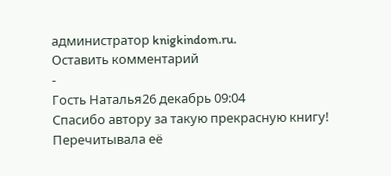администратор knigkindom.ru.
Оставить комментарий
-
Гость Наталья26 декабрь 09:04
Спасибо автору за такую прекрасную книгу! Перечитывала её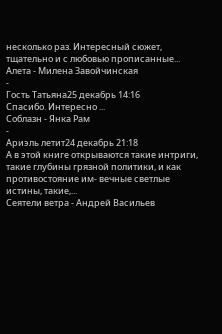несколько раз. Интересный сюжет, тщательно и с любовью прописанные...
Алета - Милена Завойчинская
-
Гость Татьяна25 декабрь 14:16
Спасибо. Интересно ...
Соблазн - Янка Рам
-
Ариэль летит24 декабрь 21:18
А в этой книге открываются такие интриги, такие глубины грязной политики, и как противостояние им- вечные светлые истины, такие,...
Сеятели ветра - Андрей Васильев